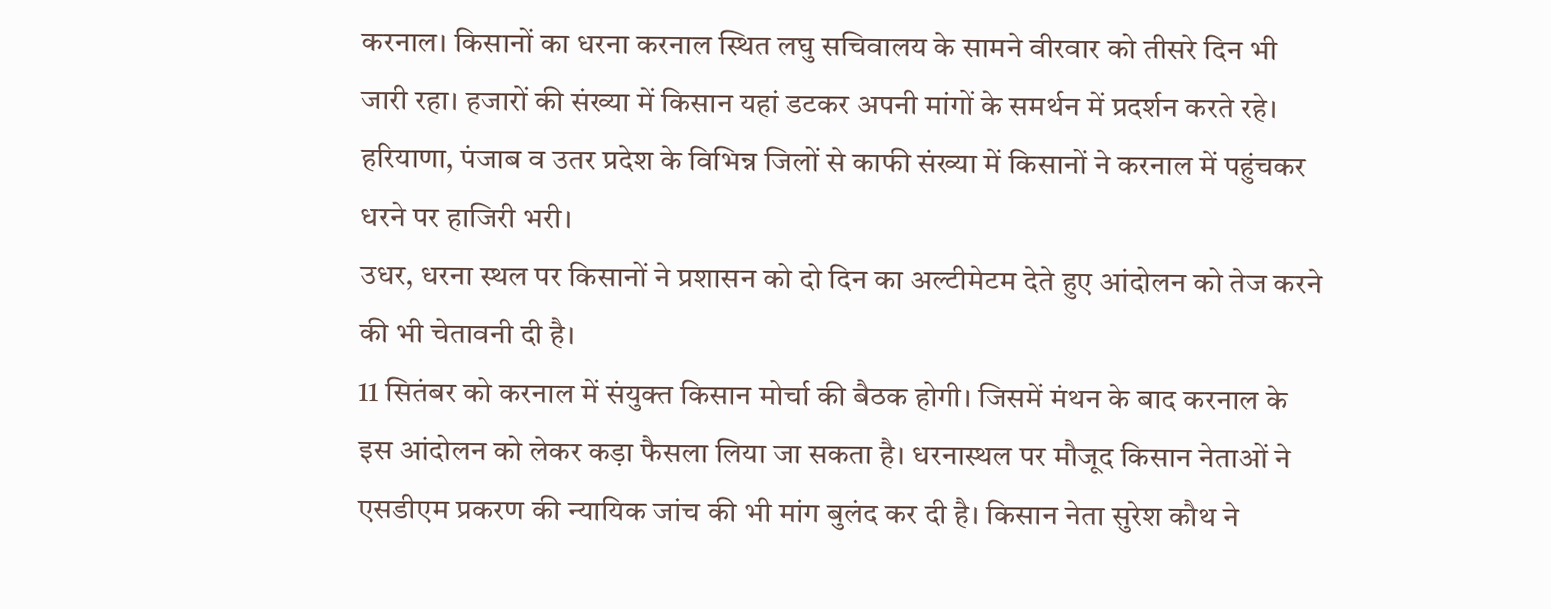करनाल। किसानों का धरना करनाल स्थित लघु सचिवालय के सामने वीरवार को तीसरे दिन भी जारी रहा। हजारों की संख्या में किसान यहां डटकर अपनी मांगों के समर्थन में प्रदर्शन करते रहे। हरियाणा, पंजाब व उतर प्रदेश के विभिन्न जिलों से काफी संख्या में किसानों ने करनाल में पहुंचकर धरने पर हाजिरी भरी।
उधर, धरना स्थल पर किसानों ने प्रशासन को दो दिन का अल्टीमेटम देते हुए आंदोलन को तेज करने की भी चेतावनी दी है।
11 सितंबर को करनाल में संयुक्त किसान मोर्चा की बैठक होगी। जिसमें मंथन के बाद करनाल के इस आंदोलन को लेकर कड़ा फैसला लिया जा सकता है। धरनास्थल पर मौजूद किसान नेताओं ने एसडीएम प्रकरण की न्यायिक जांच की भी मांग बुलंद कर दी है। किसान नेता सुरेश कौथ ने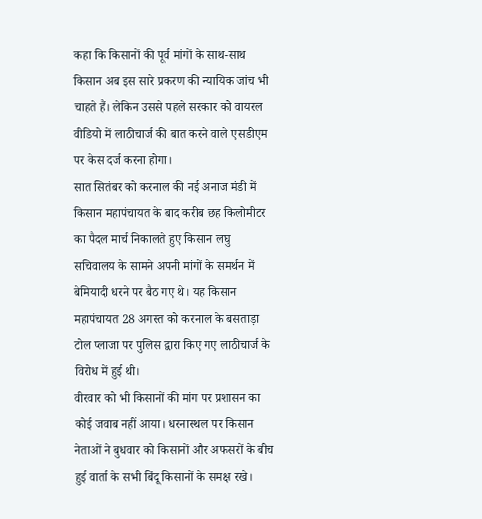कहा कि किसानों की पूर्व मांगों के साथ-साथ किसान अब इस सारे प्रकरण की न्यायिक जांच भी चाहते हैं। लेकिन उससे पहले सरकार को वायरल वीडियो में लाठीचार्ज की बात करने वाले एसडीएम पर केस दर्ज करना होगा।
सात सितंबर को करनाल की नई अनाज मंडी में किसान महापंचायत के बाद करीब छह किलोमीटर का पैदल मार्च निकालते हुए किसान लघु सचिवालय के सामने अपनी मांगों के समर्थन में बेमियादी धरने पर बैठ गए थे। यह किसान महापंचायत 28 अगस्त को करनाल के बसताड़ा टोल प्लाजा पर पुलिस द्वारा किए गए लाठीचार्ज के विरोध में हुई थी।
वीरवार को भी किसानों की मांग पर प्रशासन का कोई जवाब नहीं आया। धरनास्थल पर किसान नेताओं ने बुधवार को किसानों और अफसरों के बीच हुई वार्ता के सभी बिंदू किसानों के समक्ष रखे।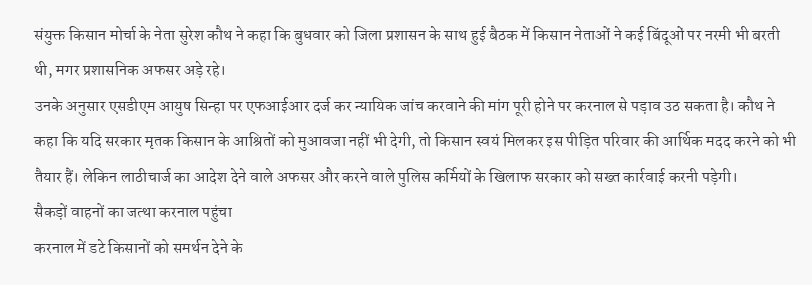संयुक्त किसान मोर्चा के नेता सुरेश कौथ ने कहा कि बुधवार को जिला प्रशासन के साथ हुई बैठक में किसान नेताओं ने कई बिंदूओं पर नरमी भी बरती थी, मगर प्रशासनिक अफसर अड़े रहे।
उनके अनुसार एसडीएम आयुष सिन्हा पर एफआईआर दर्ज कर न्यायिक जांच करवाने की मांग पूरी होने पर करनाल से पड़ाव उठ सकता है। कौथ ने कहा कि यदि सरकार मृतक किसान के आश्रितों को मुआवजा नहीं भी देगी, तो किसान स्वयं मिलकर इस पीड़ित परिवार की आर्थिक मदद करने को भी तैयार हैं। लेकिन लाठीचार्ज का आदेश देने वाले अफसर और करने वाले पुलिस कर्मियों के खिलाफ सरकार को सख्त कार्रवाई करनी पड़ेगी।
सैकड़ों वाहनों का जत्था करनाल पहुंचा
करनाल में डटे किसानों को समर्थन देने के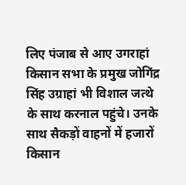लिए पंजाब से आए उगराहां किसान सभा के प्रमुख जोगिंद्र सिंह उग्राहां भी विशाल जत्थे के साथ करनाल पहुंचे। उनके साथ सैकड़ों वाहनों में हजारों किसान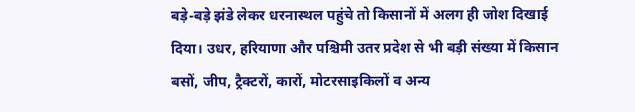बड़े-बड़े झंडे लेकर धरनास्थल पहुंचे तो किसानों में अलग ही जोश दिखाई दिया। उधर, हरियाणा और पश्चिमी उतर प्रदेश से भी बड़ी संख्या में किसान बसों, जीप, ट्रैक्टरों, कारों, मोटरसाइकिलों व अन्य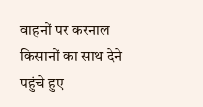वाहनों पर करनाल किसानों का साथ देने पहुंचे हुए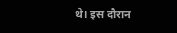थे। इस दौरान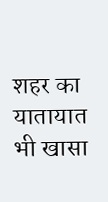शहर का यातायात भी खासा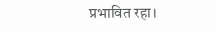प्रभावित रहा।